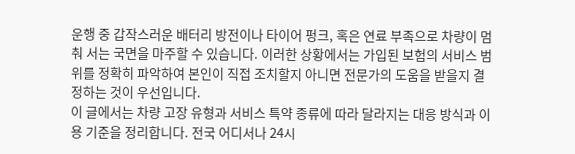운행 중 갑작스러운 배터리 방전이나 타이어 펑크, 혹은 연료 부족으로 차량이 멈춰 서는 국면을 마주할 수 있습니다. 이러한 상황에서는 가입된 보험의 서비스 범위를 정확히 파악하여 본인이 직접 조치할지 아니면 전문가의 도움을 받을지 결정하는 것이 우선입니다.
이 글에서는 차량 고장 유형과 서비스 특약 종류에 따라 달라지는 대응 방식과 이용 기준을 정리합니다. 전국 어디서나 24시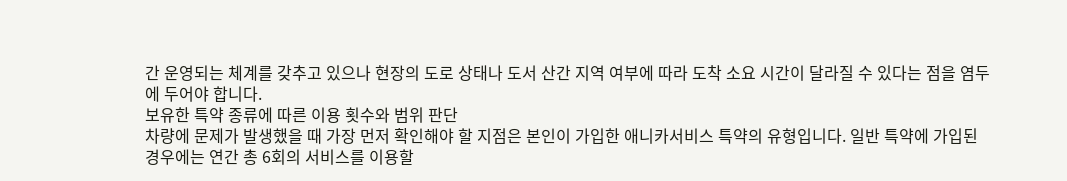간 운영되는 체계를 갖추고 있으나 현장의 도로 상태나 도서 산간 지역 여부에 따라 도착 소요 시간이 달라질 수 있다는 점을 염두에 두어야 합니다.
보유한 특약 종류에 따른 이용 횟수와 범위 판단
차량에 문제가 발생했을 때 가장 먼저 확인해야 할 지점은 본인이 가입한 애니카서비스 특약의 유형입니다. 일반 특약에 가입된 경우에는 연간 총 6회의 서비스를 이용할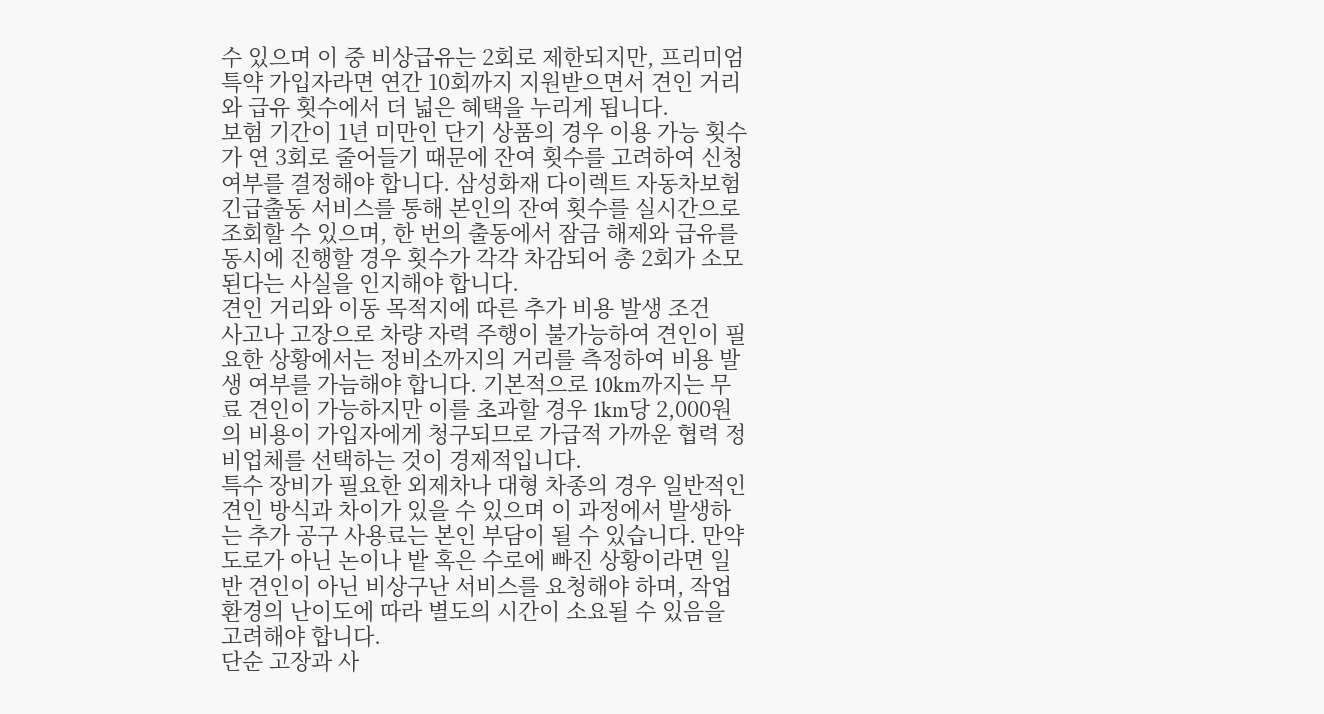수 있으며 이 중 비상급유는 2회로 제한되지만, 프리미엄 특약 가입자라면 연간 10회까지 지원받으면서 견인 거리와 급유 횟수에서 더 넓은 혜택을 누리게 됩니다.
보험 기간이 1년 미만인 단기 상품의 경우 이용 가능 횟수가 연 3회로 줄어들기 때문에 잔여 횟수를 고려하여 신청 여부를 결정해야 합니다. 삼성화재 다이렉트 자동차보험 긴급출동 서비스를 통해 본인의 잔여 횟수를 실시간으로 조회할 수 있으며, 한 번의 출동에서 잠금 해제와 급유를 동시에 진행할 경우 횟수가 각각 차감되어 총 2회가 소모된다는 사실을 인지해야 합니다.
견인 거리와 이동 목적지에 따른 추가 비용 발생 조건
사고나 고장으로 차량 자력 주행이 불가능하여 견인이 필요한 상황에서는 정비소까지의 거리를 측정하여 비용 발생 여부를 가늠해야 합니다. 기본적으로 10km까지는 무료 견인이 가능하지만 이를 초과할 경우 1km당 2,000원의 비용이 가입자에게 청구되므로 가급적 가까운 협력 정비업체를 선택하는 것이 경제적입니다.
특수 장비가 필요한 외제차나 대형 차종의 경우 일반적인 견인 방식과 차이가 있을 수 있으며 이 과정에서 발생하는 추가 공구 사용료는 본인 부담이 될 수 있습니다. 만약 도로가 아닌 논이나 밭 혹은 수로에 빠진 상황이라면 일반 견인이 아닌 비상구난 서비스를 요청해야 하며, 작업 환경의 난이도에 따라 별도의 시간이 소요될 수 있음을 고려해야 합니다.
단순 고장과 사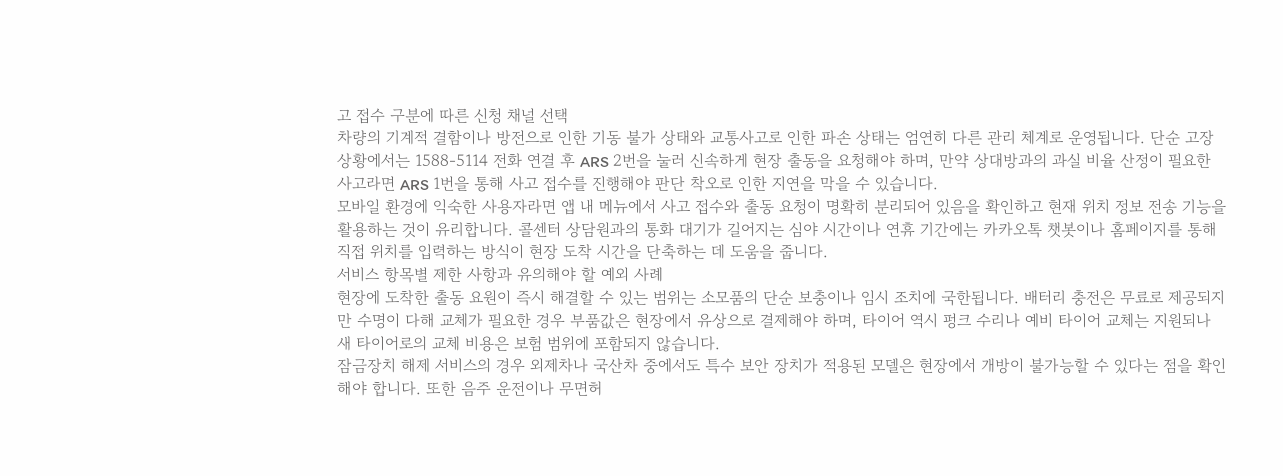고 접수 구분에 따른 신청 채널 선택
차량의 기계적 결함이나 방전으로 인한 기동 불가 상태와 교통사고로 인한 파손 상태는 엄연히 다른 관리 체계로 운영됩니다. 단순 고장 상황에서는 1588-5114 전화 연결 후 ARS 2번을 눌러 신속하게 현장 출동을 요청해야 하며, 만약 상대방과의 과실 비율 산정이 필요한 사고라면 ARS 1번을 통해 사고 접수를 진행해야 판단 착오로 인한 지연을 막을 수 있습니다.
모바일 환경에 익숙한 사용자라면 앱 내 메뉴에서 사고 접수와 출동 요청이 명확히 분리되어 있음을 확인하고 현재 위치 정보 전송 기능을 활용하는 것이 유리합니다. 콜센터 상담원과의 통화 대기가 길어지는 심야 시간이나 연휴 기간에는 카카오톡 챗봇이나 홈페이지를 통해 직접 위치를 입력하는 방식이 현장 도착 시간을 단축하는 데 도움을 줍니다.
서비스 항목별 제한 사항과 유의해야 할 예외 사례
현장에 도착한 출동 요원이 즉시 해결할 수 있는 범위는 소모품의 단순 보충이나 임시 조치에 국한됩니다. 배터리 충전은 무료로 제공되지만 수명이 다해 교체가 필요한 경우 부품값은 현장에서 유상으로 결제해야 하며, 타이어 역시 펑크 수리나 예비 타이어 교체는 지원되나 새 타이어로의 교체 비용은 보험 범위에 포함되지 않습니다.
잠금장치 해제 서비스의 경우 외제차나 국산차 중에서도 특수 보안 장치가 적용된 모델은 현장에서 개방이 불가능할 수 있다는 점을 확인해야 합니다. 또한 음주 운전이나 무면허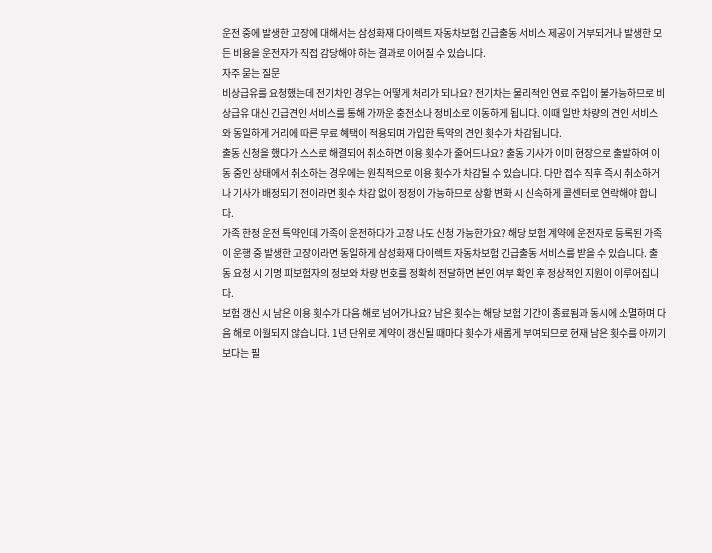운전 중에 발생한 고장에 대해서는 삼성화재 다이렉트 자동차보험 긴급출동 서비스 제공이 거부되거나 발생한 모든 비용을 운전자가 직접 감당해야 하는 결과로 이어질 수 있습니다.
자주 묻는 질문
비상급유를 요청했는데 전기차인 경우는 어떻게 처리가 되나요? 전기차는 물리적인 연료 주입이 불가능하므로 비상급유 대신 긴급견인 서비스를 통해 가까운 충전소나 정비소로 이동하게 됩니다. 이때 일반 차량의 견인 서비스와 동일하게 거리에 따른 무료 혜택이 적용되며 가입한 특약의 견인 횟수가 차감됩니다.
출동 신청을 했다가 스스로 해결되어 취소하면 이용 횟수가 줄어드나요? 출동 기사가 이미 현장으로 출발하여 이동 중인 상태에서 취소하는 경우에는 원칙적으로 이용 횟수가 차감될 수 있습니다. 다만 접수 직후 즉시 취소하거나 기사가 배정되기 전이라면 횟수 차감 없이 정정이 가능하므로 상황 변화 시 신속하게 콜센터로 연락해야 합니다.
가족 한정 운전 특약인데 가족이 운전하다가 고장 나도 신청 가능한가요? 해당 보험 계약에 운전자로 등록된 가족이 운행 중 발생한 고장이라면 동일하게 삼성화재 다이렉트 자동차보험 긴급출동 서비스를 받을 수 있습니다. 출동 요청 시 기명 피보험자의 정보와 차량 번호를 정확히 전달하면 본인 여부 확인 후 정상적인 지원이 이루어집니다.
보험 갱신 시 남은 이용 횟수가 다음 해로 넘어가나요? 남은 횟수는 해당 보험 기간이 종료됨과 동시에 소멸하며 다음 해로 이월되지 않습니다. 1년 단위로 계약이 갱신될 때마다 횟수가 새롭게 부여되므로 현재 남은 횟수를 아끼기보다는 필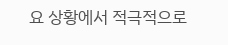요 상황에서 적극적으로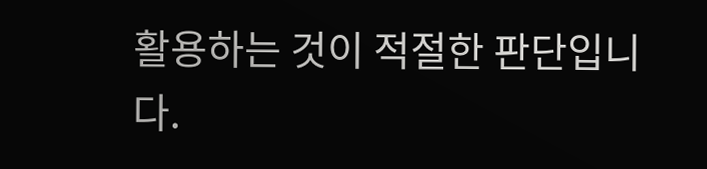활용하는 것이 적절한 판단입니다.